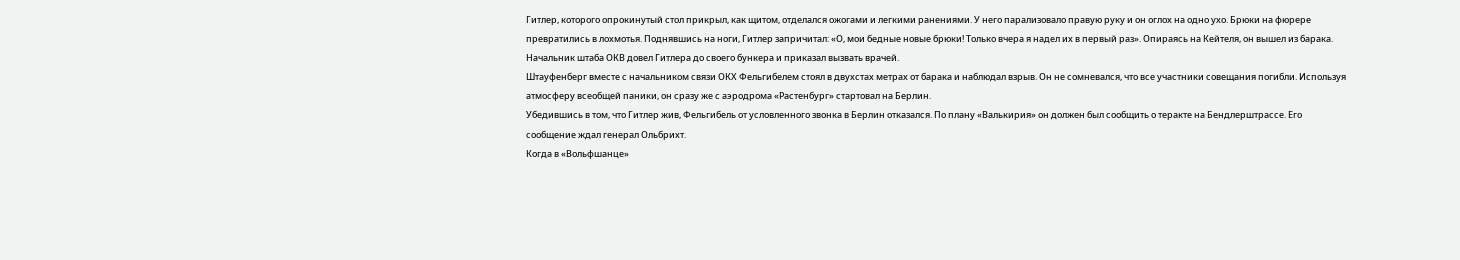Гитлер, которого опрокинутый стол прикрыл, как щитом, отделался ожогами и легкими ранениями. У него парализовало правую руку и он оглох на одно ухо. Брюки на фюрере превратились в лохмотья. Поднявшись на ноги, Гитлер запричитал: «О, мои бедные новые брюки! Только вчера я надел их в первый раз». Опираясь на Кейтеля, он вышел из барака. Начальник штаба ОКВ довел Гитлера до своего бункера и приказал вызвать врачей.
Штауфенберг вместе с начальником связи ОКХ Фельгибелем стоял в двухстах метрах от барака и наблюдал взрыв. Он не сомневался, что все участники совещания погибли. Используя атмосферу всеобщей паники, он сразу же с аэродрома «Растенбург» стартовал на Берлин.
Убедившись в том, что Гитлер жив, Фельгибель от условленного звонка в Берлин отказался. По плану «Валькирия» он должен был сообщить о теракте на Бендлерштрассе. Его сообщение ждал генерал Ольбрихт.
Когда в «Вольфшанце»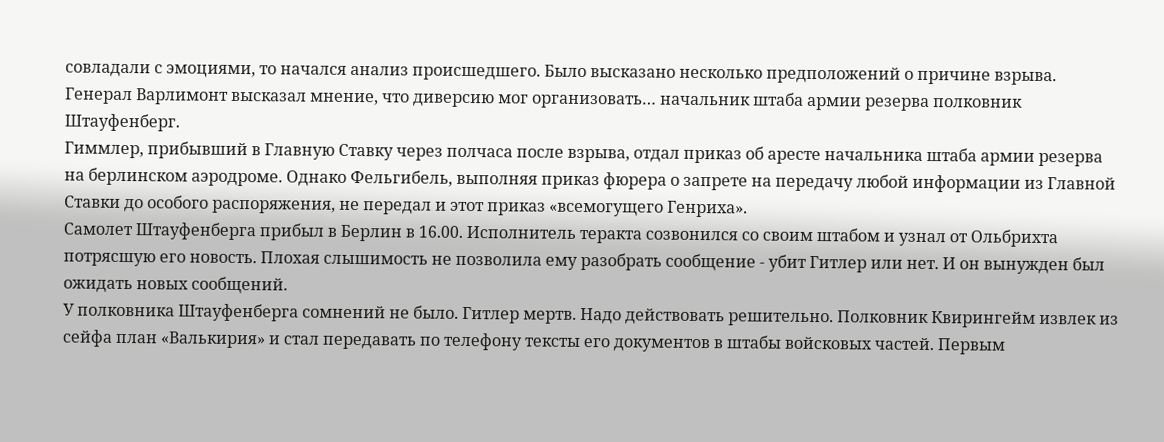совладали с эмоциями, то начался анализ происшедшего. Было высказано несколько предположений о причине взрыва. Генерал Варлимонт высказал мнение, что диверсию мог организовать… начальник штаба армии резерва полковник Штауфенберг.
Гиммлер, прибывший в Главную Ставку через полчаса после взрыва, отдал приказ об аресте начальника штаба армии резерва на берлинском аэродроме. Однако Фельгибель, выполняя приказ фюрера о запрете на передачу любой информации из Главной Ставки до особого распоряжения, не передал и этот приказ «всемогущего Генриха».
Самолет Штауфенберга прибыл в Берлин в 16.00. Исполнитель теракта созвонился со своим штабом и узнал от Ольбрихта потрясшую его новость. Плохая слышимость не позволила ему разобрать сообщение - убит Гитлер или нет. И он вынужден был ожидать новых сообщений.
У полковника Штауфенберга сомнений не было. Гитлер мертв. Надо действовать решительно. Полковник Квирингейм извлек из сейфа план «Валькирия» и стал передавать по телефону тексты его документов в штабы войсковых частей. Первым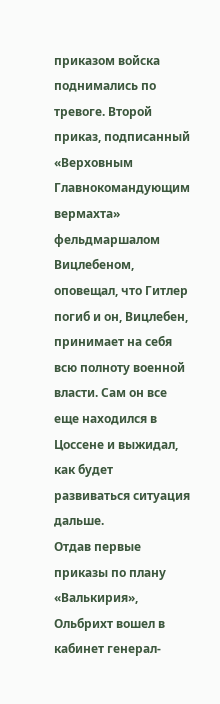приказом войска поднимались по тревоге. Второй приказ, подписанный «Верховным Главнокомандующим вермахта» фельдмаршалом Вицлебеном, оповещал, что Гитлер погиб и он, Вицлебен, принимает на себя всю полноту военной власти. Сам он все еще находился в Цоссене и выжидал, как будет развиваться ситуация дальше.
Отдав первые приказы по плану «Валькирия», Ольбрихт вошел в кабинет генерал-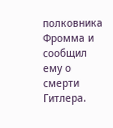полковника Фромма и сообщил ему о смерти Гитлера.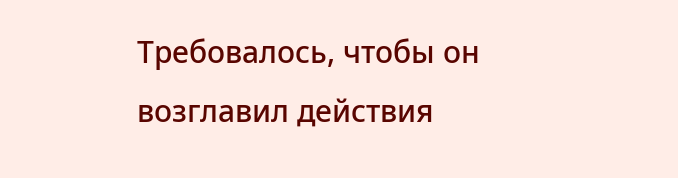Требовалось, чтобы он возглавил действия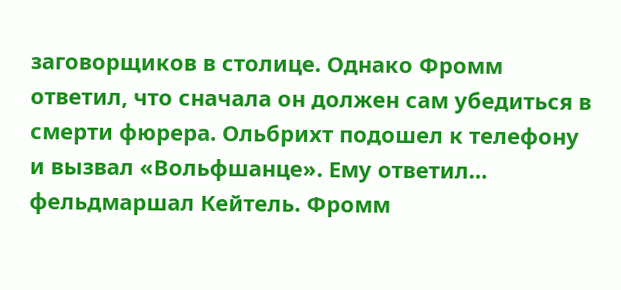заговорщиков в столице. Однако Фромм ответил, что сначала он должен сам убедиться в смерти фюрера. Ольбрихт подошел к телефону и вызвал «Вольфшанце». Ему ответил… фельдмаршал Кейтель. Фромм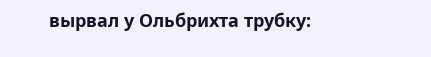вырвал у Ольбрихта трубку: